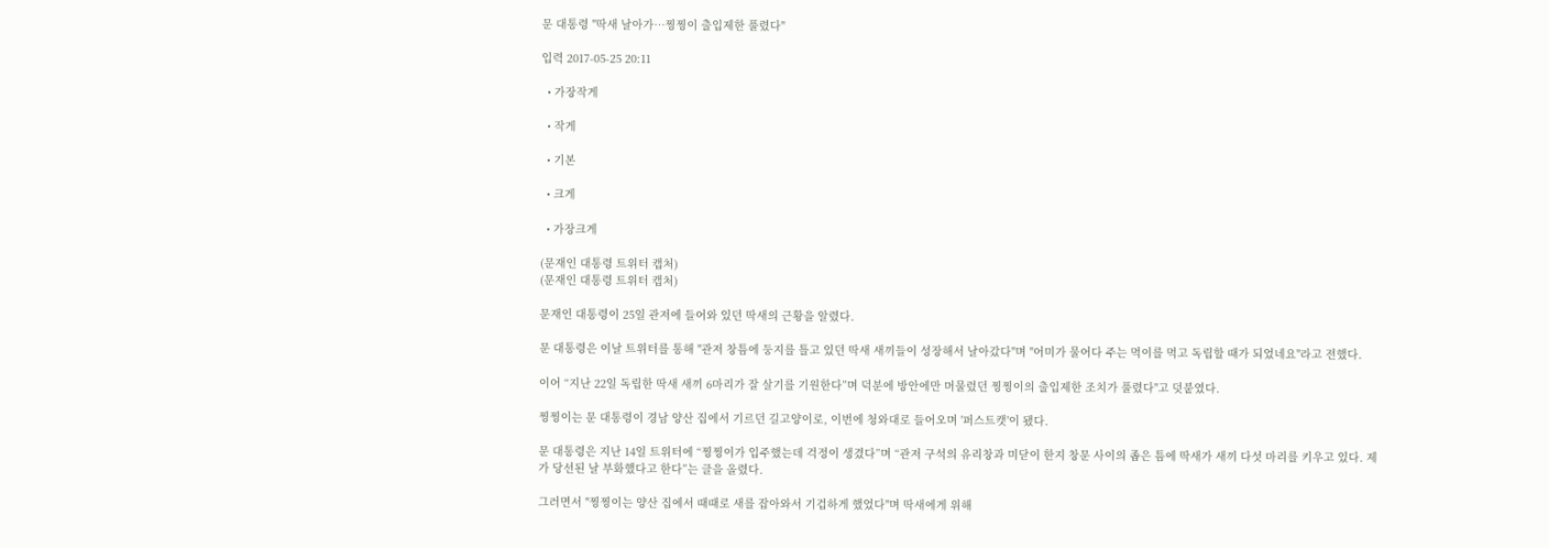문 대통령 "딱새 날아가…찡찡이 출입제한 풀렸다"

입력 2017-05-25 20:11

  • 가장작게

  • 작게

  • 기본

  • 크게

  • 가장크게

(문재인 대통령 트위터 캡처)
(문재인 대통령 트위터 캡처)

문재인 대통령이 25일 관저에 들어와 있던 딱새의 근황을 알렸다.

문 대통령은 이날 트위터를 통해 "관저 창틈에 둥지를 틀고 있던 딱새 새끼들이 성장해서 날아갔다"며 "어미가 물어다 주는 먹이를 먹고 독립할 때가 되었네요"라고 전했다.

이어 “지난 22일 독립한 딱새 새끼 6마리가 잘 살기를 기원한다”며 덕분에 방안에만 머물렀던 찡찡이의 출입제한 조치가 풀렸다"고 덧붙였다.

찡찡이는 문 대통령이 경남 양산 집에서 기르던 길고양이로, 이번에 청와대로 들어오며 '퍼스트캣'이 됐다.

문 대통령은 지난 14일 트위터에 “찡찡이가 입주했는데 걱정이 생겼다”며 “관저 구석의 유리창과 미닫이 한지 창문 사이의 좁은 틈에 딱새가 새끼 다섯 마리를 키우고 있다. 제가 당선된 날 부화했다고 한다”는 글을 올렸다.

그러면서 "찡찡이는 양산 집에서 때때로 새를 잡아와서 기겁하게 했었다"며 딱새에게 위해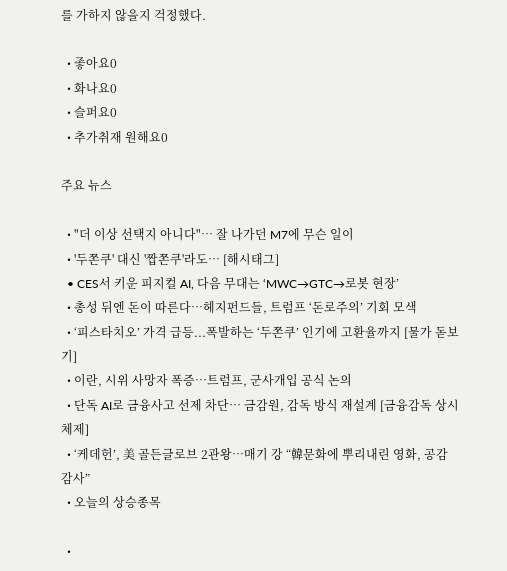를 가하지 않을지 걱정했다.

  • 좋아요0
  • 화나요0
  • 슬퍼요0
  • 추가취재 원해요0

주요 뉴스

  • "더 이상 선택지 아니다"… 잘 나가던 M7에 무슨 일이
  • '두쫀쿠' 대신 '짭쫀쿠'라도… [해시태그]
  • CES서 키운 피지컬 AI, 다음 무대는 ‘MWC→GTC→로봇 현장’
  • 총성 뒤엔 돈이 따른다⋯헤지펀드들, 트럼프 ‘돈로주의’ 기회 모색
  • ‘피스타치오’ 가격 급등...폭발하는 ‘두쫀쿠’ 인기에 고환율까지 [물가 돋보기]
  • 이란, 시위 사망자 폭증…트럼프, 군사개입 공식 논의
  • 단독 AI로 금융사고 선제 차단… 금감원, 감독 방식 재설계 [금융감독 상시체제]
  • ‘케데헌’, 美 골든글로브 2관왕⋯매기 강 “韓문화에 뿌리내린 영화, 공감 감사”
  • 오늘의 상승종목

  •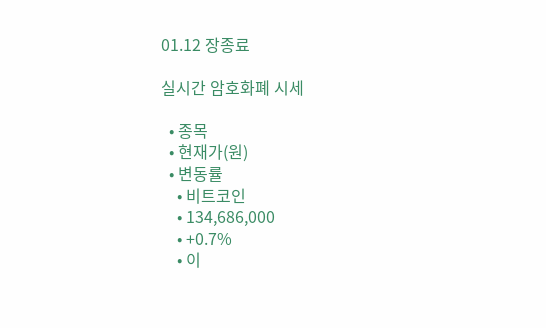01.12 장종료

실시간 암호화폐 시세

  • 종목
  • 현재가(원)
  • 변동률
    • 비트코인
    • 134,686,000
    • +0.7%
    • 이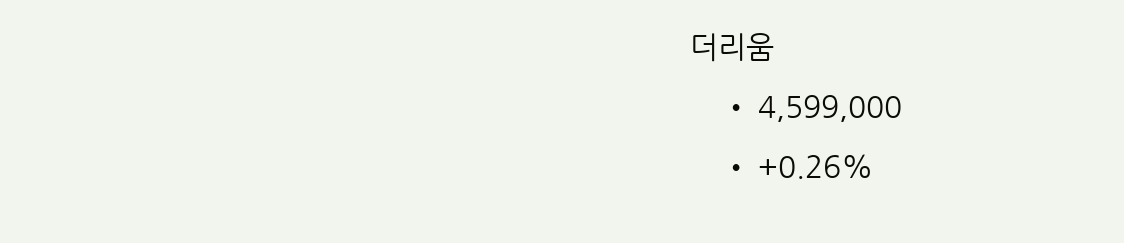더리움
    • 4,599,000
    • +0.26%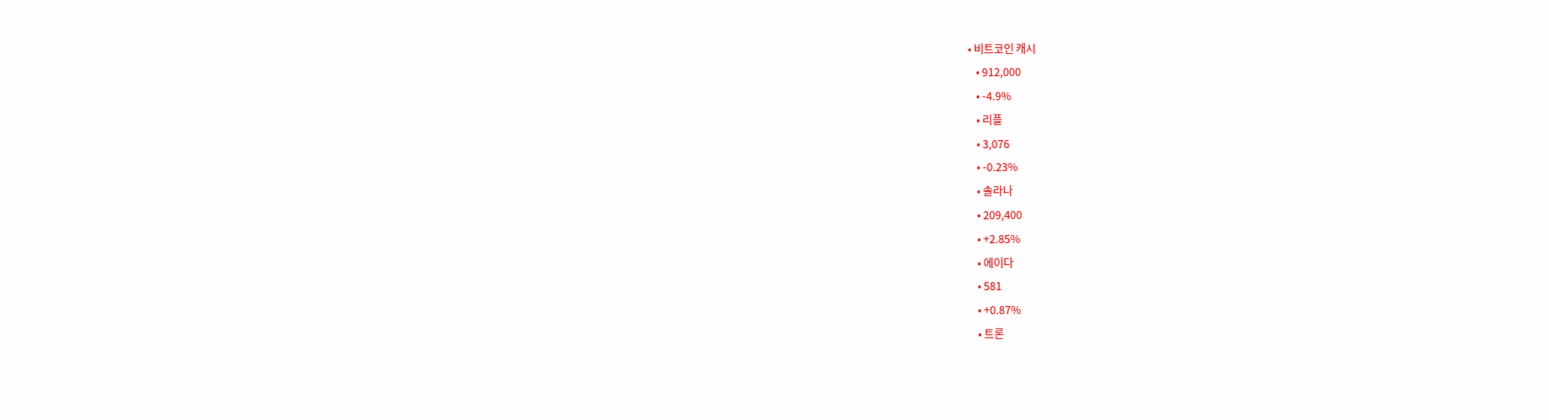• 비트코인 캐시
    • 912,000
    • -4.9%
    • 리플
    • 3,076
    • -0.23%
    • 솔라나
    • 209,400
    • +2.85%
    • 에이다
    • 581
    • +0.87%
    • 트론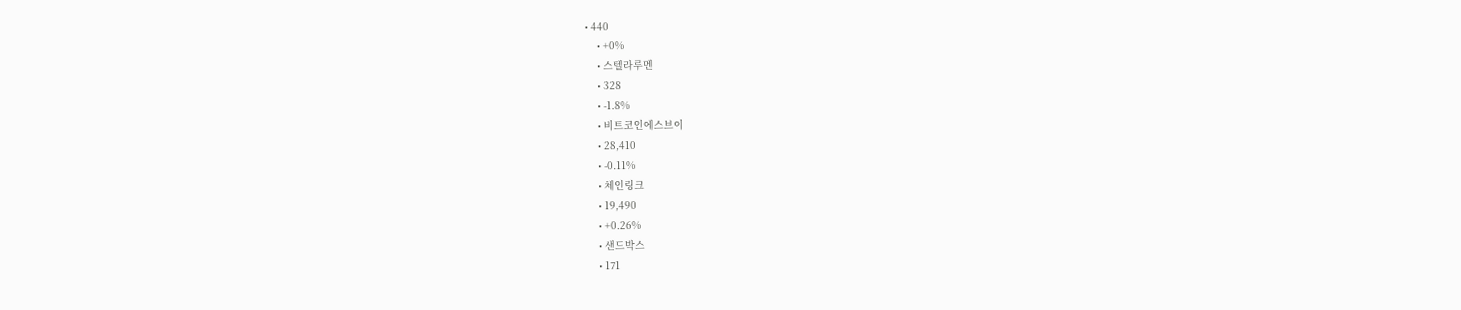• 440
    • +0%
    • 스텔라루멘
    • 328
    • -1.8%
    • 비트코인에스브이
    • 28,410
    • -0.11%
    • 체인링크
    • 19,490
    • +0.26%
    • 샌드박스
    • 171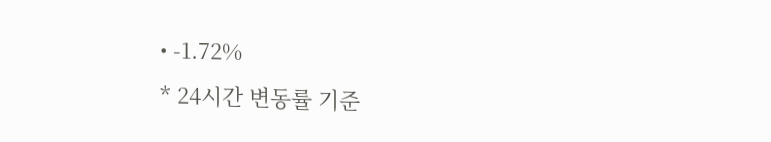• -1.72%
* 24시간 변동률 기준